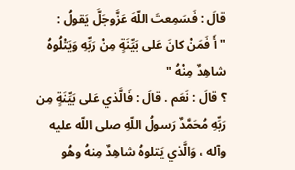قالَ : فَسَمِعتَ اللّهَ عَزَّوجَلَّ يَقولُ :
" أَ فَمَنْ كانَ عَلى بَيِّنَةٍ مِنْ رَبِّهِ وَيَتْلُوهُ شاهِدٌ مِنْهُ "
؟ قالَ : نَعَم . قالَ : فَالَّذي عَلى بَيِّنَةٍ مِن رَبِّهِ مُحَمَّدٌ رَسولُ اللّهِ صلى اللّه عليه وآله ، وَالَّذي يَتلوهُ شاهِدٌ مِنهُ وهُو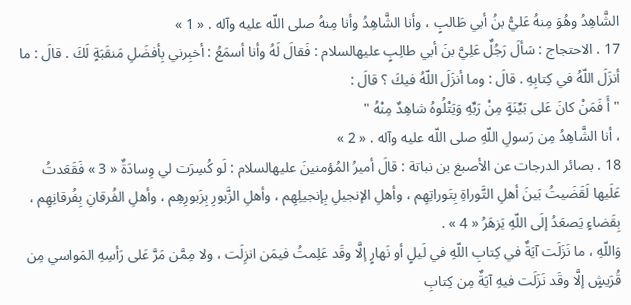الشَّاهِدُ وهُوَ مِنهُ عَليُّ بنُ أبي طَالبٍ ، وأنا الشَّاهِدُ وأنا مِنهُ صلى اللّه عليه وآله . « 1 »
17 . الاحتجاج : سَألَ رَجُلٌ عَلِيَّ بنَ أبي طالِبٍ عليهالسلام : فَقالَ لَهُ وأنا أسمَعُ : أخبِرني بِأفضَلِ مَنقَبَةٍ لَكَ . قالَ : ما أنزَلَ اللّهُ في كِتابِهِ . قالَ : وما أنزَلَ اللّهُ فيكَ ؟ قالَ :
" أَ فَمَنْ كانَ عَلى بَيِّنَةٍ مِنْ رَبِّهِ وَيَتْلُوهُ شاهِدٌ مِنْهُ "
، أنا الشَّاهِدُ مِن رَسولِ اللّهِ صلى اللّه عليه وآله . « 2 »
18 . بصائر الدرجات عن الأصبغ بن نباتة : قالَ أميرُ المُؤمنينَ عليهالسلام : لَو كُسِرَت لي وِسادَةٌ « 3 » فَقَعَدتُ عَلَيها لَقَضَيتُ بَينَ أهلِ التَّوراةِ بِتَوراتِهِم ، وأهلِ الإنجيلِ بِإنجيلِهِم ، وأهلِ الزَّبورِ بِزَبورِهِم ، وأهلِ الفُرقانِ بِفُرقانِهِم ، بِقَضاءٍ يَصعَدُ إلَى اللّهِ يَزهَرُ « 4 » .
وَاللّهِ ، ما نَزَلَت آيَةٌ في كِتابِ اللّهِ في لَيلٍ أو نَهارٍ إلَّا وقَد عَلِمتُ فيمَن انزِلَت ، ولا مِمَّن مَرَّ عَلى رَأسِهِ المَواسي مِن قُرَيشٍ إلَّا وقَد نَزَلَت فيهِ آيَةٌ مِن كِتابِ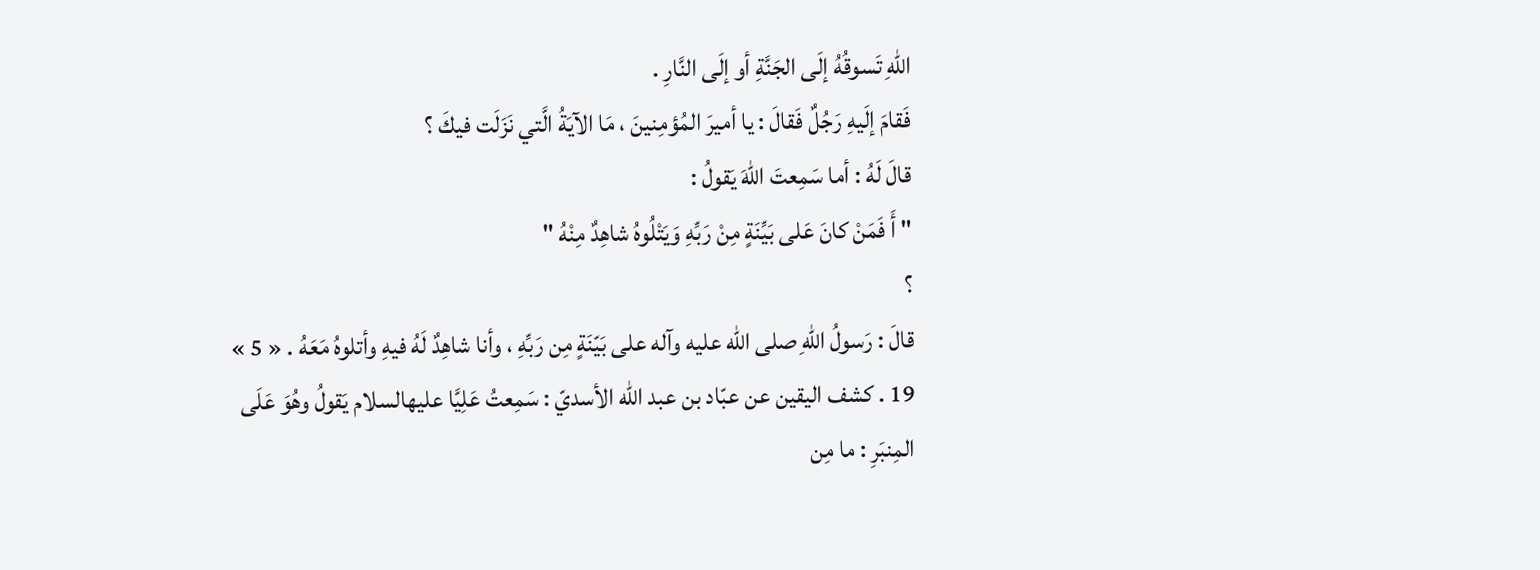اللّهِ تَسوقُهُ إلَى الجَنَّةِ أو إلَى النَّارِ .
فَقامَ إلَيهِ رَجُلٌ فَقالَ : يا أميرَ المُؤمِنينَ ، مَا الآيَةُ الَّتي نَزَلَت فيكَ ؟
قالَ لَهُ : أما سَمِعتَ اللّهَ يَقولُ :
" أَ فَمَنْ كانَ عَلى بَيِّنَةٍ مِنْ رَبِّهِ وَيَتْلُوهُ شاهِدٌ مِنْهُ "
؟
قالَ : رَسولُ اللّهِ صلى اللّه عليه وآله على بَيّنَةٍ مِن رَبِّهِ ، وأنا شاهِدٌ لَهُ فيهِ وأتلوهُ مَعَهُ . « 5 »
19 . كشف اليقين عن عبّاد بن عبد اللّه الأسديّ : سَمِعتُ عَلِيَّا عليهالسلام يَقولُ وهُوَ عَلَى المِنبَرِ : ما مِن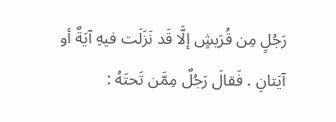رَجُلٍ مِن قُرَيشٍ إلَّا قَد نَزَلَت فيهِ آيَةٌ أو آيَتانِ . فَقالَ رَجُلٌ مِمَّن تَحتَهُ :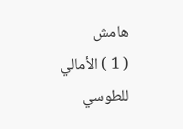هامش
( 1 ) الأمالي للطوسي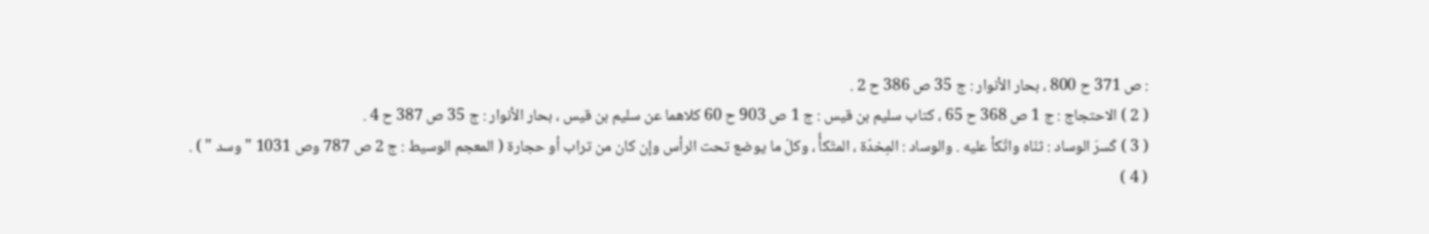: ص 371 ح 800 ، بحار الأنوار : ج 35 ص 386 ح 2 .
( 2 ) الاحتجاج : ج 1 ص 368 ح 65 ، كتاب سليم بن قيس : ج 1 ص 903 ح 60 كلاهما عن سليم بن قيس ، بحار الأنوار : ج 35 ص 387 ح 4 .
( 3 ) كَسرَ الوساد : ثنّاه واتّكأ عليه . والوساد : المِخدّة ، المتّكأُ ، وكلّ ما يوضع تحت الرأس وإن كان من تراب أو حجارة ( المعجم الوسيط : ج 2 ص 787 وص 1031 " وسد " ) .
( 4 )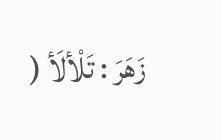زَهَرَ : تَلْألَأ (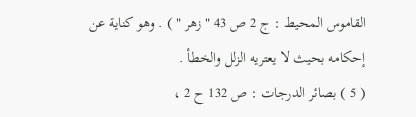القاموس المحيط : ج 2 ص 43 " زهر " ) . وهو كناية عن إحكامه بحيث لا يعتريه الزلل والخطأ .
( 5 ) بصائر الدرجات : ص 132 ح 2 ،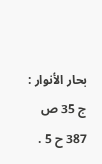بحار الأنوار : ج 35 ص 387 ح 5 .